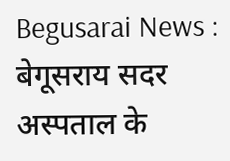Begusarai News : बेगूसराय सदर अस्पताल के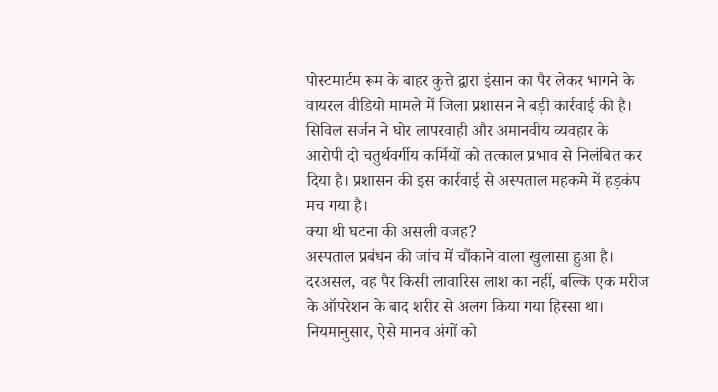पोस्टमार्टम रूम के बाहर कुत्ते द्वारा इंसान का पैर लेकर भागने के वायरल वीडियो मामले में जिला प्रशासन ने बड़ी कार्रवाई की है। सिविल सर्जन ने घोर लापरवाही और अमानवीय व्यवहार के आरोपी दो चतुर्थवर्गीय कर्मियों को तत्काल प्रभाव से निलंबित कर दिया है। प्रशासन की इस कार्रवाई से अस्पताल महकमे में हड़कंप मच गया है।
क्या थी घटना की असली वजह?
अस्पताल प्रबंधन की जांच में चौंकाने वाला खुलासा हुआ है। दरअसल, वह पैर किसी लावारिस लाश का नहीं, बल्कि एक मरीज के ऑपरेशन के बाद शरीर से अलग किया गया हिस्सा था। नियमानुसार, ऐसे मानव अंगों को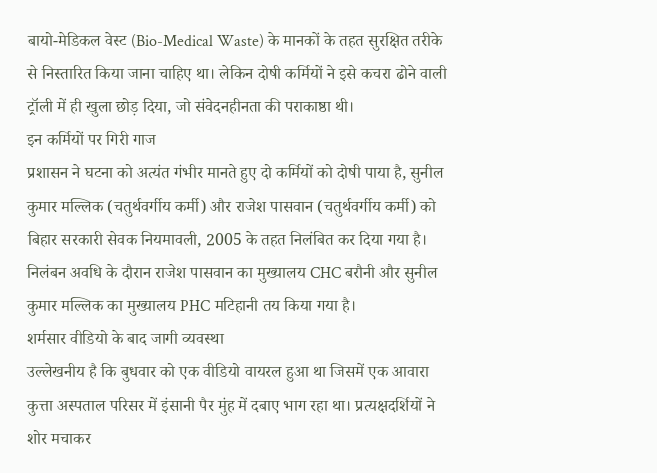बायो-मेडिकल वेस्ट (Bio-Medical Waste) के मानकों के तहत सुरक्षित तरीके से निस्तारित किया जाना चाहिए था। लेकिन दोषी कर्मियों ने इसे कचरा ढोने वाली ट्रॉली में ही खुला छोड़ दिया, जो संवेदनहीनता की पराकाष्ठा थी।
इन कर्मियों पर गिरी गाज
प्रशासन ने घटना को अत्यंत गंभीर मानते हुए दो कर्मियों को दोषी पाया है, सुनील कुमार मल्लिक (चतुर्थवर्गीय कर्मी) और राजेश पासवान (चतुर्थवर्गीय कर्मी) को बिहार सरकारी सेवक नियमावली, 2005 के तहत निलंबित कर दिया गया है। निलंबन अवधि के दौरान राजेश पासवान का मुख्यालय CHC बरौनी और सुनील कुमार मल्लिक का मुख्यालय PHC मटिहानी तय किया गया है।
शर्मसार वीडियो के बाद जागी व्यवस्था
उल्लेखनीय है कि बुधवार को एक वीडियो वायरल हुआ था जिसमें एक आवारा कुत्ता अस्पताल परिसर में इंसानी पैर मुंह में दबाए भाग रहा था। प्रत्यक्षदर्शियों ने शोर मचाकर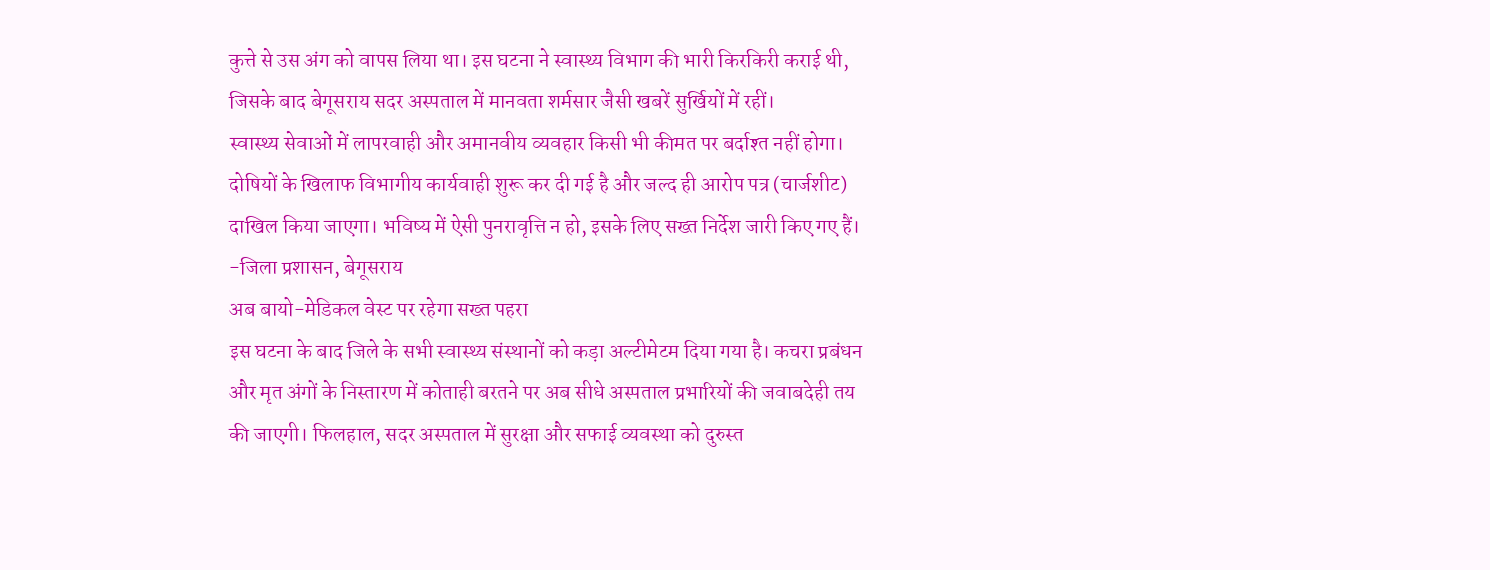कुत्ते से उस अंग को वापस लिया था। इस घटना ने स्वास्थ्य विभाग की भारी किरकिरी कराई थी, जिसके बाद बेगूसराय सदर अस्पताल में मानवता शर्मसार जैसी खबरें सुर्खियों में रहीं।
स्वास्थ्य सेवाओं में लापरवाही और अमानवीय व्यवहार किसी भी कीमत पर बर्दाश्त नहीं होगा। दोषियों के खिलाफ विभागीय कार्यवाही शुरू कर दी गई है और जल्द ही आरोप पत्र (चार्जशीट) दाखिल किया जाएगा। भविष्य में ऐसी पुनरावृत्ति न हो, इसके लिए सख्त निर्देश जारी किए गए हैं। -जिला प्रशासन, बेगूसराय
अब बायो-मेडिकल वेस्ट पर रहेगा सख्त पहरा
इस घटना के बाद जिले के सभी स्वास्थ्य संस्थानों को कड़ा अल्टीमेटम दिया गया है। कचरा प्रबंधन और मृत अंगों के निस्तारण में कोताही बरतने पर अब सीधे अस्पताल प्रभारियों की जवाबदेही तय की जाएगी। फिलहाल, सदर अस्पताल में सुरक्षा और सफाई व्यवस्था को दुरुस्त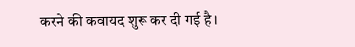करने की कवायद शुरू कर दी गई है।